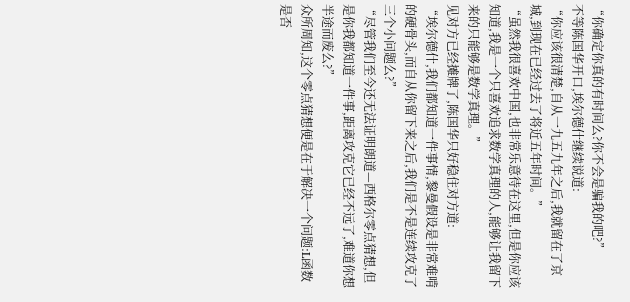“你确定你真的有时间么?你不会是骗我的吧?”
不等陈国华开口,埃尔德什继续说道:
“你应该很清楚,自从一九五九年之后,我就留在了京城,到现在已经过去了将近五年时间。”
“虽然我很喜欢中国,也非常乐意待在这里,但是你应该知道,我是一个只喜欢追求数学真理的人,能够让我留下来的只能够是数学真理。”
见对方已经摊牌了,陈国华只好稳住对方道:
“埃尔德什,我们都知道一件事情,黎曼假设是非常难啃的硬骨头,而自从你留下来之后,我们是不是连续攻克了三个小问题么?”
“尽管我们至今还无法证明朗道—西格尔零点猜想,但是你我都知道一件事,距离攻克它已经不远了,难道你想半途而废么?”
众所周知,这个零点猜想便是在于解决一个问题:L函数是否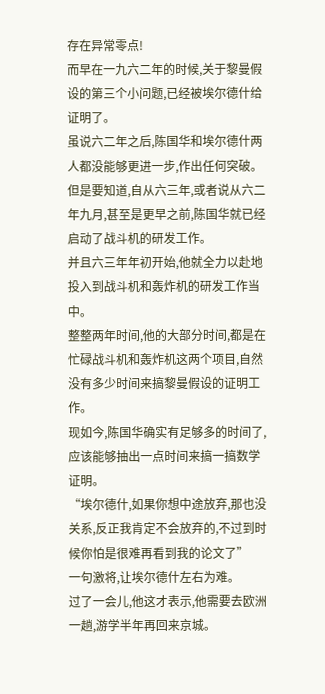存在异常零点!
而早在一九六二年的时候,关于黎曼假设的第三个小问题,已经被埃尔德什给证明了。
虽说六二年之后,陈国华和埃尔德什两人都没能够更进一步,作出任何突破。
但是要知道,自从六三年,或者说从六二年九月,甚至是更早之前,陈国华就已经启动了战斗机的研发工作。
并且六三年年初开始,他就全力以赴地投入到战斗机和轰炸机的研发工作当中。
整整两年时间,他的大部分时间,都是在忙碌战斗机和轰炸机这两个项目,自然没有多少时间来搞黎曼假设的证明工作。
现如今,陈国华确实有足够多的时间了,应该能够抽出一点时间来搞一搞数学证明。
“埃尔德什,如果你想中途放弃,那也没关系,反正我肯定不会放弃的,不过到时候你怕是很难再看到我的论文了”
一句激将,让埃尔德什左右为难。
过了一会儿,他这才表示,他需要去欧洲一趟,游学半年再回来京城。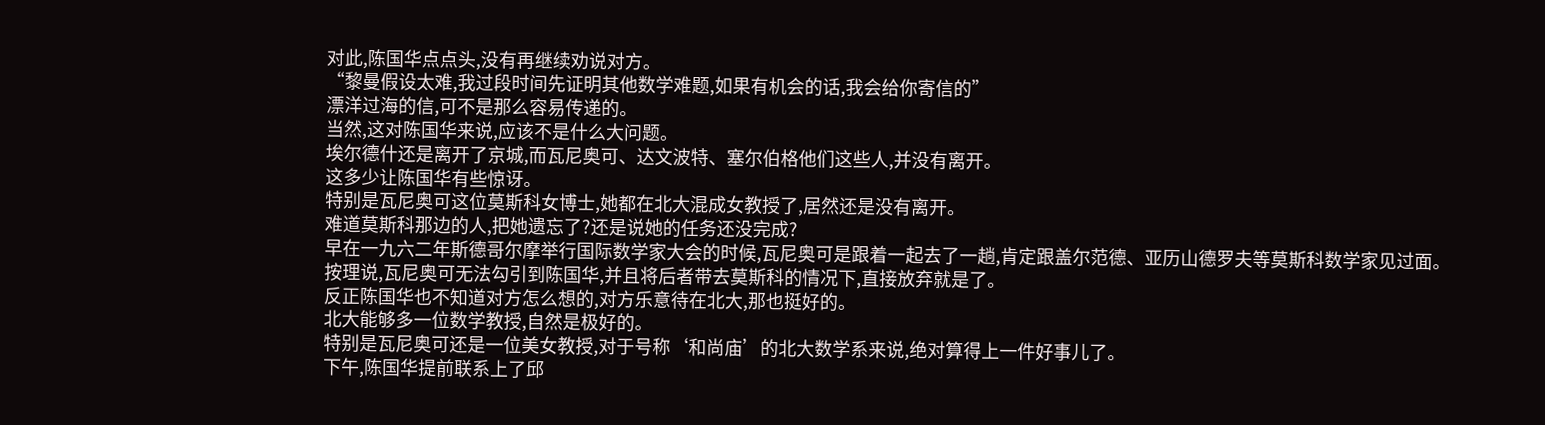对此,陈国华点点头,没有再继续劝说对方。
“黎曼假设太难,我过段时间先证明其他数学难题,如果有机会的话,我会给你寄信的”
漂洋过海的信,可不是那么容易传递的。
当然,这对陈国华来说,应该不是什么大问题。
埃尔德什还是离开了京城,而瓦尼奥可、达文波特、塞尔伯格他们这些人,并没有离开。
这多少让陈国华有些惊讶。
特别是瓦尼奥可这位莫斯科女博士,她都在北大混成女教授了,居然还是没有离开。
难道莫斯科那边的人,把她遗忘了?还是说她的任务还没完成?
早在一九六二年斯德哥尔摩举行国际数学家大会的时候,瓦尼奥可是跟着一起去了一趟,肯定跟盖尔范德、亚历山德罗夫等莫斯科数学家见过面。
按理说,瓦尼奥可无法勾引到陈国华,并且将后者带去莫斯科的情况下,直接放弃就是了。
反正陈国华也不知道对方怎么想的,对方乐意待在北大,那也挺好的。
北大能够多一位数学教授,自然是极好的。
特别是瓦尼奥可还是一位美女教授,对于号称‘和尚庙’的北大数学系来说,绝对算得上一件好事儿了。
下午,陈国华提前联系上了邱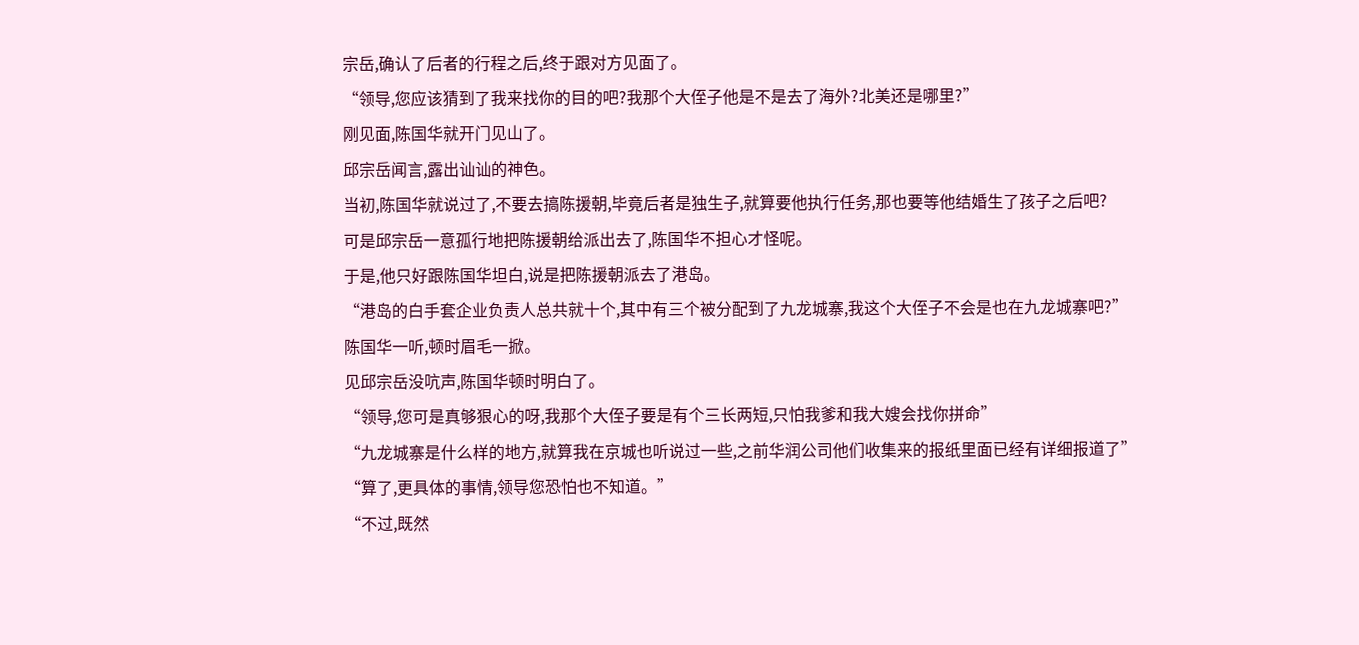宗岳,确认了后者的行程之后,终于跟对方见面了。
“领导,您应该猜到了我来找你的目的吧?我那个大侄子他是不是去了海外?北美还是哪里?”
刚见面,陈国华就开门见山了。
邱宗岳闻言,露出讪讪的神色。
当初,陈国华就说过了,不要去搞陈援朝,毕竟后者是独生子,就算要他执行任务,那也要等他结婚生了孩子之后吧?
可是邱宗岳一意孤行地把陈援朝给派出去了,陈国华不担心才怪呢。
于是,他只好跟陈国华坦白,说是把陈援朝派去了港岛。
“港岛的白手套企业负责人总共就十个,其中有三个被分配到了九龙城寨,我这个大侄子不会是也在九龙城寨吧?”
陈国华一听,顿时眉毛一掀。
见邱宗岳没吭声,陈国华顿时明白了。
“领导,您可是真够狠心的呀,我那个大侄子要是有个三长两短,只怕我爹和我大嫂会找你拼命”
“九龙城寨是什么样的地方,就算我在京城也听说过一些,之前华润公司他们收集来的报纸里面已经有详细报道了”
“算了,更具体的事情,领导您恐怕也不知道。”
“不过,既然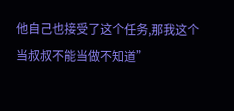他自己也接受了这个任务,那我这个当叔叔不能当做不知道”